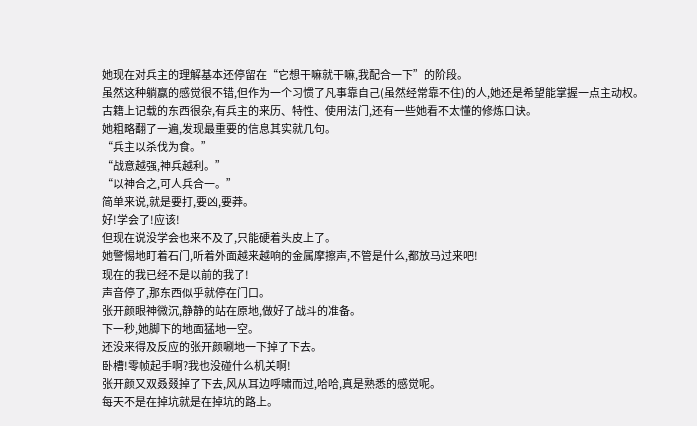她现在对兵主的理解基本还停留在“它想干嘛就干嘛,我配合一下”的阶段。
虽然这种躺赢的感觉很不错,但作为一个习惯了凡事靠自己(虽然经常靠不住)的人,她还是希望能掌握一点主动权。
古籍上记载的东西很杂,有兵主的来历、特性、使用法门,还有一些她看不太懂的修炼口诀。
她粗略翻了一遍,发现最重要的信息其实就几句。
“兵主以杀伐为食。”
“战意越强,神兵越利。”
“以神合之,可人兵合一。”
简单来说,就是要打,要凶,要莽。
好!学会了!应该!
但现在说没学会也来不及了,只能硬着头皮上了。
她警惕地盯着石门,听着外面越来越响的金属摩擦声,不管是什么,都放马过来吧!
现在的我已经不是以前的我了!
声音停了,那东西似乎就停在门口。
张开颜眼神微沉,静静的站在原地,做好了战斗的准备。
下一秒,她脚下的地面猛地一空。
还没来得及反应的张开颜唰地一下掉了下去。
卧槽!零帧起手啊?我也没碰什么机关啊!
张开颜又双叒叕掉了下去,风从耳边呼啸而过,哈哈,真是熟悉的感觉呢。
每天不是在掉坑就是在掉坑的路上。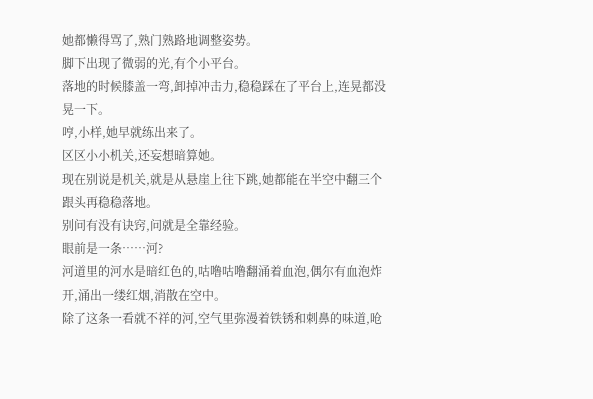她都懒得骂了,熟门熟路地调整姿势。
脚下出现了微弱的光,有个小平台。
落地的时候膝盖一弯,卸掉冲击力,稳稳踩在了平台上,连晃都没晃一下。
哼,小样,她早就练出来了。
区区小小机关,还妄想暗算她。
现在别说是机关,就是从悬崖上往下跳,她都能在半空中翻三个跟头再稳稳落地。
别问有没有诀窍,问就是全靠经验。
眼前是一条……河?
河道里的河水是暗红色的,咕噜咕噜翻涌着血泡,偶尔有血泡炸开,涌出一缕红烟,消散在空中。
除了这条一看就不祥的河,空气里弥漫着铁锈和刺鼻的味道,呛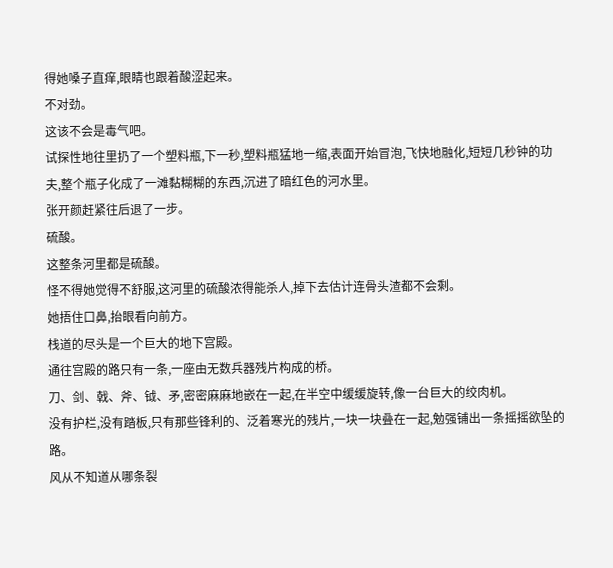得她嗓子直痒,眼睛也跟着酸涩起来。
不对劲。
这该不会是毒气吧。
试探性地往里扔了一个塑料瓶,下一秒,塑料瓶猛地一缩,表面开始冒泡,飞快地融化,短短几秒钟的功夫,整个瓶子化成了一滩黏糊糊的东西,沉进了暗红色的河水里。
张开颜赶紧往后退了一步。
硫酸。
这整条河里都是硫酸。
怪不得她觉得不舒服,这河里的硫酸浓得能杀人,掉下去估计连骨头渣都不会剩。
她捂住口鼻,抬眼看向前方。
栈道的尽头是一个巨大的地下宫殿。
通往宫殿的路只有一条,一座由无数兵器残片构成的桥。
刀、剑、戟、斧、钺、矛,密密麻麻地嵌在一起,在半空中缓缓旋转,像一台巨大的绞肉机。
没有护栏,没有踏板,只有那些锋利的、泛着寒光的残片,一块一块叠在一起,勉强铺出一条摇摇欲坠的路。
风从不知道从哪条裂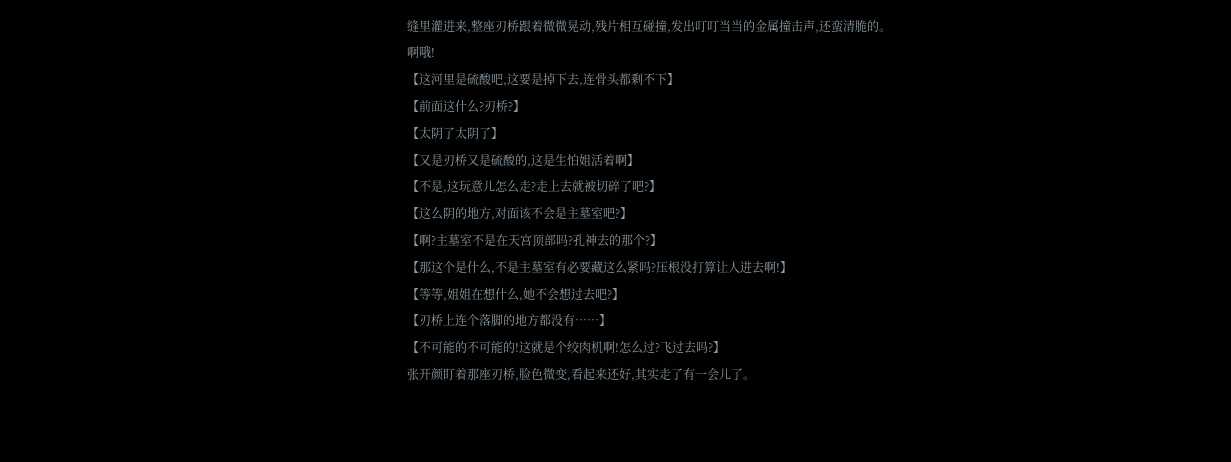缝里灌进来,整座刃桥跟着微微晃动,残片相互碰撞,发出叮叮当当的金属撞击声,还蛮清脆的。
啊哦!
【这河里是硫酸吧,这要是掉下去,连骨头都剩不下】
【前面这什么?刃桥?】
【太阴了太阴了】
【又是刃桥又是硫酸的,这是生怕姐活着啊】
【不是,这玩意儿怎么走?走上去就被切碎了吧?】
【这么阴的地方,对面该不会是主墓室吧?】
【啊?主墓室不是在天宫顶部吗?孔神去的那个?】
【那这个是什么,不是主墓室有必要藏这么紧吗?压根没打算让人进去啊!】
【等等,姐姐在想什么,她不会想过去吧?】
【刃桥上连个落脚的地方都没有……】
【不可能的不可能的!这就是个绞肉机啊!怎么过?飞过去吗?】
张开颜盯着那座刃桥,脸色微变,看起来还好,其实走了有一会儿了。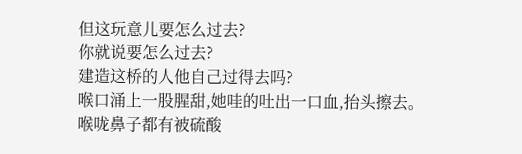但这玩意儿要怎么过去?
你就说要怎么过去?
建造这桥的人他自己过得去吗?
喉口涌上一股腥甜,她哇的吐出一口血,抬头擦去。
喉咙鼻子都有被硫酸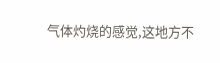气体灼烧的感觉,这地方不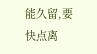能久留,要快点离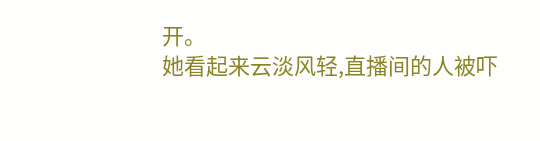开。
她看起来云淡风轻,直播间的人被吓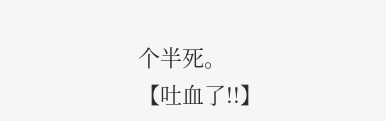个半死。
【吐血了!!】